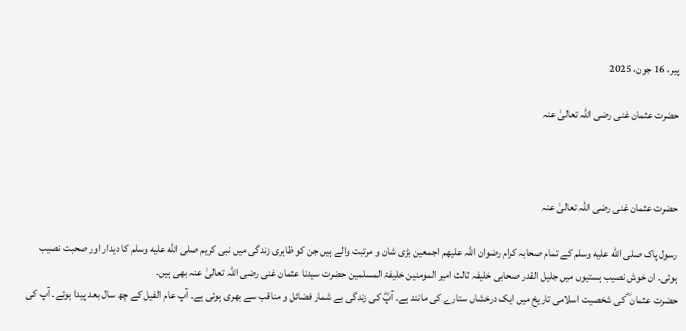پیر، 16 جون، 2025

حضرت عثمان غنی رضی اللہ تعالیٰ عنہ



حضرت عثمان غنی رضی اللہ تعالیٰ عنہ

رسول پاک صلى الله عليه وسلم کے تمام صحابہ کرام رضوان اللہ علیھم اجمعین بڑی شان و مرتبت والے ہیں جن کو ظاہری زندگی میں نبی کریم صلى الله عليه وسلم کا دیدار اور صحبت نصیب ہوئی۔ ان خوش نصیب ہستیوں میں جلیل القدر صحابی خلیفہ ثالث امیر المومنین خلیفۃ المسلمین حضرت سیدنا عثمان غنی رضی اللہ تعالیٰ عنہ بھی ہیں۔
حضرت عثمان ؓ کی شخصیت اسلامی تاریخ میں ایک درخشاں ستارے کی مانند ہے۔ آپؓ کی زندگی بے شمار فضائل و مناقب سے بھری ہوئی ہے۔ آپ عام الفیل کے چھ سال بعد پیدا ہوئے۔ آپ کی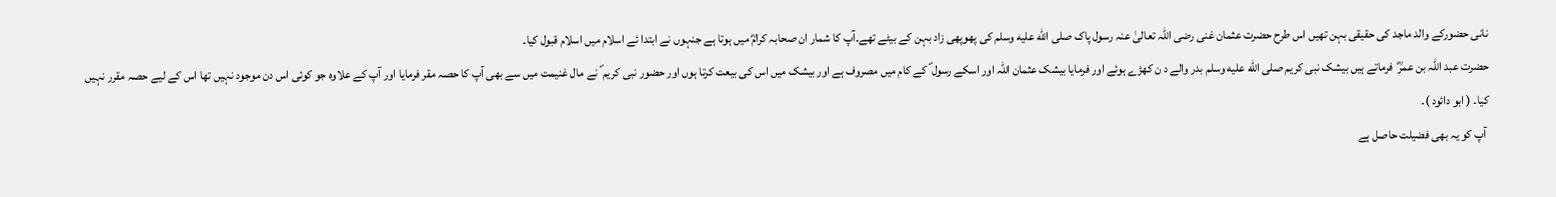نانی حضورکے والد ماجد کی حقیقی بہن تھیں اس طرح حضرت عثمان غنی رضی اللہ تعالیٰ عنہ رسول پاک صلى الله عليه وسلم کی پھوپھی زاد بہن کے بیٹے تھے۔آپ کا شمار ان صحابہ کرامؓ میں ہوتا ہے جنہوں نے ابتدا ئے اسلام میں اسلام قبول کیا۔
حضرت عبد اللہ بن عمرؓ  فرماتے ہیں بیشک نبی کریم صلى الله عليه وسلم بدر والے د ن کھڑے ہوئے اور فرمایا بیشک عثمان اللہ اور اسکے رسول ؐ کے کام میں مصروف ہے اور بیشک میں اس کی بیعت کرتا ہوں اور حضور نبی کریم ؐ نے مال غنیمت میں سے بھی آپ کا حصہ مقر فرمایا اور آپ کے علاوہ جو کوئی اس دن موجود نہیں تھا اس کے لیے حصہ مقرر نہیں کیا۔ ( ابو دائود )۔
 آپ کو یہ بھی فضیلت حاصل ہے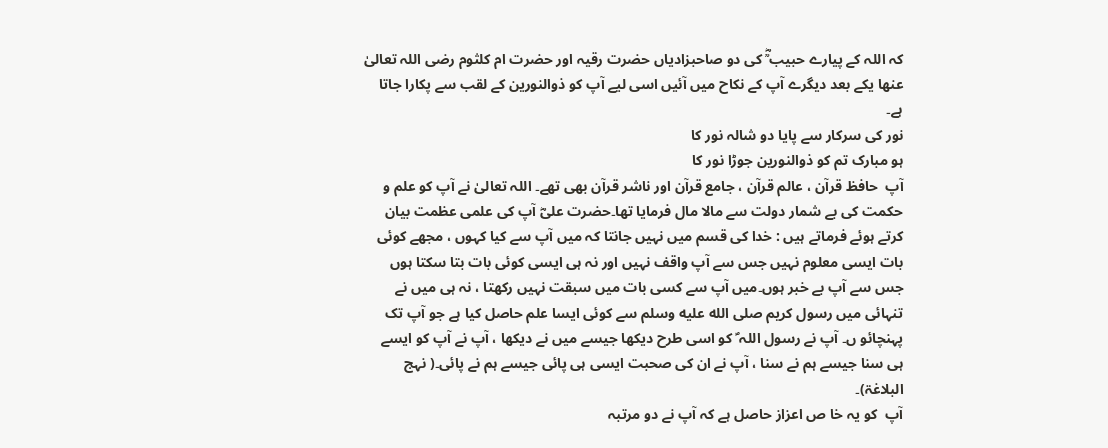کہ اللہ کے پیارے حبیب ؒؓ کی دو صاحبزادیاں حضرت رقیہ اور حضرت ام کلثوم رضی اللہ تعالیٰ عنھا یکے بعد دیگرے آپ کے نکاح میں آئیں اسی لیے آپ کو ذوالنورین کے لقب سے پکارا جاتا ہے۔
نور کی سرکار سے پایا دو شالہ نور کا
ہو مبارک تم کو ذوالنورین جوڑا نور کا
آپ  حافظ قرآن ، عالم قرآن ، جامع قرآن اور ناشر قرآن بھی تھے۔ اللہ تعالیٰ نے آپ کو علم و حکمت کی بے شمار دولت سے مالا مال فرمایا تھا۔حضرت علیؓ آپ کی علمی عظمت بیان کرتے ہوئے فرماتے ہیں : خدا کی قسم میں نہیں جانتا کہ میں آپ سے کیا کہوں ، مجھے کوئی بات ایسی معلوم نہیں جس سے آپ واقف نہیں اور نہ ہی ایسی کوئی بات بتا سکتا ہوں جس سے آپ بے خبر ہوں۔میں آپ سے کسی بات میں سبقت نہیں رکھتا ، نہ ہی میں نے تنہائی میں رسول کریم صلى الله عليه وسلم سے کوئی ایسا علم حاصل کیا ہے جو آپ تک پہنچائو ں۔ آپ نے رسول اللہ ؐ کو اسی طرح دیکھا جیسے میں نے دیکھا ، آپ نے آپ کو ایسے ہی سنا جیسے ہم نے سنا ، آپ نے ان کی صحبت ایسی ہی پائی جیسے ہم نے پائی۔( نہج البلاغۃ)۔
آپ  کو یہ خا ص اعزاز حاصل ہے کہ آپ نے دو مرتبہ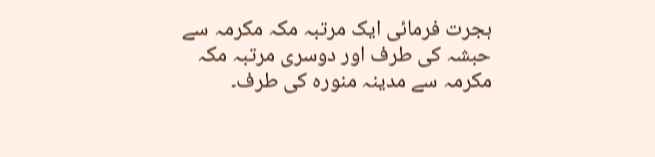ہجرت فرمائی ایک مرتبہ مکہ مکرمہ سے حبشہ کی طرف اور دوسری مرتبہ مکہ مکرمہ سے مدینہ منورہ کی طرف۔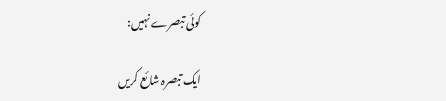کوئی تبصرے نہیں:

ایک تبصرہ شائع کریں